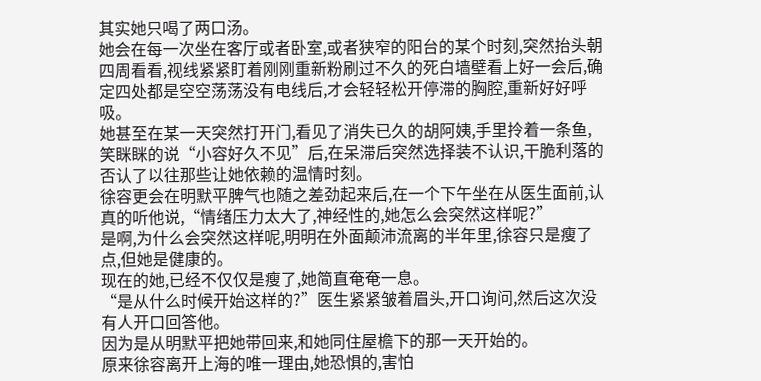其实她只喝了两口汤。
她会在每一次坐在客厅或者卧室,或者狭窄的阳台的某个时刻,突然抬头朝四周看看,视线紧紧盯着刚刚重新粉刷过不久的死白墙壁看上好一会后,确定四处都是空空荡荡没有电线后,才会轻轻松开停滞的胸腔,重新好好呼吸。
她甚至在某一天突然打开门,看见了消失已久的胡阿姨,手里拎着一条鱼,笑眯眯的说“小容好久不见”后,在呆滞后突然选择装不认识,干脆利落的否认了以往那些让她依赖的温情时刻。
徐容更会在明默平脾气也随之差劲起来后,在一个下午坐在从医生面前,认真的听他说,“情绪压力太大了,神经性的,她怎么会突然这样呢?”
是啊,为什么会突然这样呢,明明在外面颠沛流离的半年里,徐容只是瘦了点,但她是健康的。
现在的她,已经不仅仅是瘦了,她简直奄奄一息。
“是从什么时候开始这样的?”医生紧紧皱着眉头,开口询问,然后这次没有人开口回答他。
因为是从明默平把她带回来,和她同住屋檐下的那一天开始的。
原来徐容离开上海的唯一理由,她恐惧的,害怕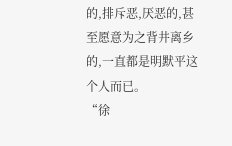的,排斥恶,厌恶的,甚至愿意为之背井离乡的,一直都是明默平这个人而已。
“徐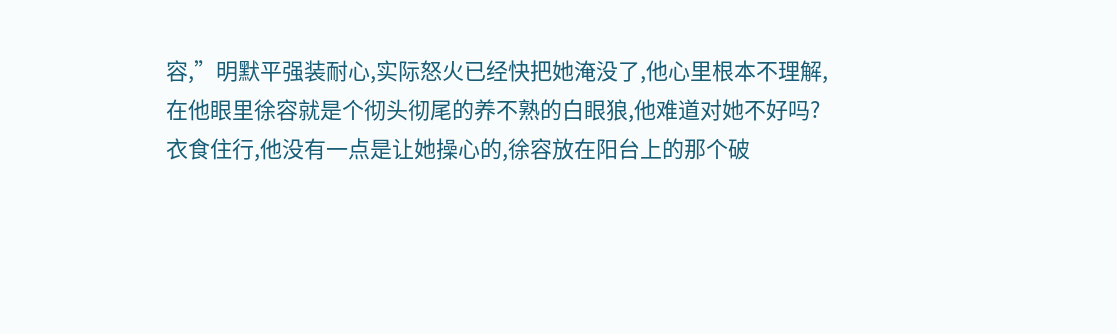容,”明默平强装耐心,实际怒火已经快把她淹没了,他心里根本不理解,在他眼里徐容就是个彻头彻尾的养不熟的白眼狼,他难道对她不好吗?
衣食住行,他没有一点是让她操心的,徐容放在阳台上的那个破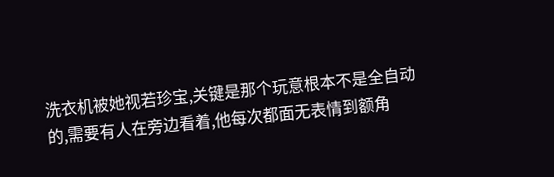洗衣机被她视若珍宝,关键是那个玩意根本不是全自动的,需要有人在旁边看着,他每次都面无表情到额角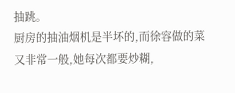抽跳。
厨房的抽油烟机是半坏的,而徐容做的菜又非常一般,她每次都要炒糊,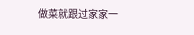做菜就跟过家家一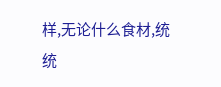样,无论什么食材,统统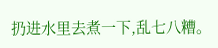扔进水里去煮一下,乱七八糟。